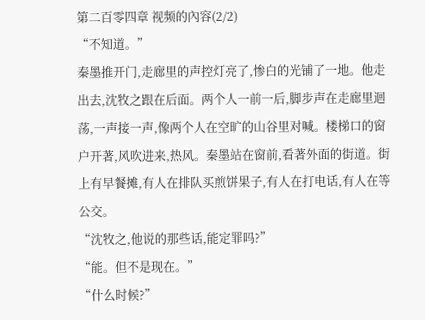第二百零四章 视频的內容(2/2)
“不知道。”
秦墨推开门,走廊里的声控灯亮了,惨白的光铺了一地。他走出去,沈牧之跟在后面。两个人一前一后,脚步声在走廊里迴荡,一声接一声,像两个人在空旷的山谷里对喊。楼梯口的窗户开著,风吹进来,热风。秦墨站在窗前,看著外面的街道。街上有早餐摊,有人在排队买煎饼果子,有人在打电话,有人在等公交。
“沈牧之,他说的那些话,能定罪吗?”
“能。但不是现在。”
“什么时候?”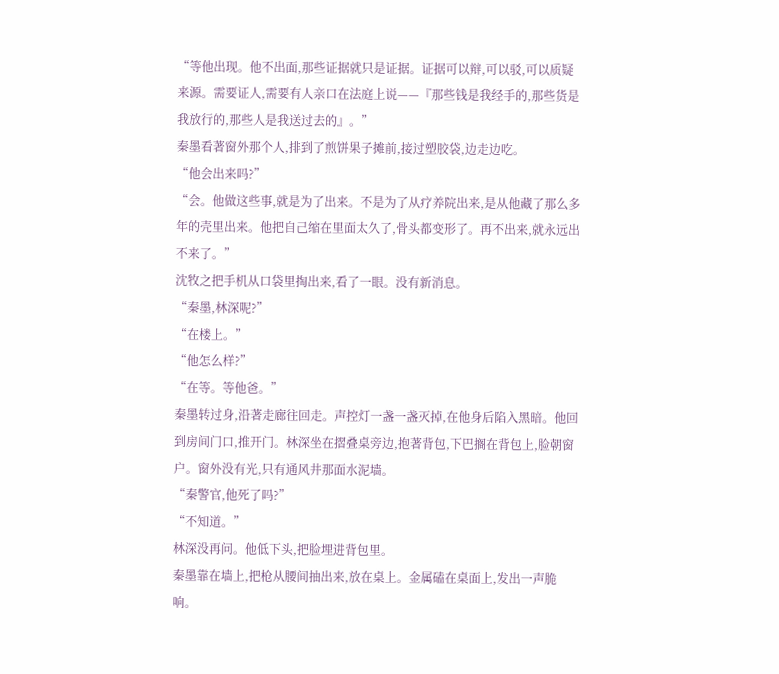“等他出现。他不出面,那些证据就只是证据。证据可以辩,可以驳,可以质疑来源。需要证人,需要有人亲口在法庭上说——『那些钱是我经手的,那些货是我放行的,那些人是我送过去的』。”
秦墨看著窗外那个人,排到了煎饼果子摊前,接过塑胶袋,边走边吃。
“他会出来吗?”
“会。他做这些事,就是为了出来。不是为了从疗养院出来,是从他藏了那么多年的壳里出来。他把自己缩在里面太久了,骨头都变形了。再不出来,就永远出不来了。”
沈牧之把手机从口袋里掏出来,看了一眼。没有新消息。
“秦墨,林深呢?”
“在楼上。”
“他怎么样?”
“在等。等他爸。”
秦墨转过身,沿著走廊往回走。声控灯一盏一盏灭掉,在他身后陷入黑暗。他回到房间门口,推开门。林深坐在摺叠桌旁边,抱著背包,下巴搁在背包上,脸朝窗户。窗外没有光,只有通风井那面水泥墙。
“秦警官,他死了吗?”
“不知道。”
林深没再问。他低下头,把脸埋进背包里。
秦墨靠在墙上,把枪从腰间抽出来,放在桌上。金属磕在桌面上,发出一声脆响。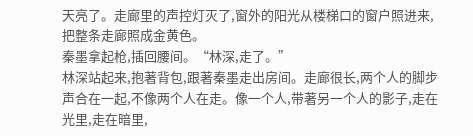天亮了。走廊里的声控灯灭了,窗外的阳光从楼梯口的窗户照进来,把整条走廊照成金黄色。
秦墨拿起枪,插回腰间。“林深,走了。”
林深站起来,抱著背包,跟著秦墨走出房间。走廊很长,两个人的脚步声合在一起,不像两个人在走。像一个人,带著另一个人的影子,走在光里,走在暗里,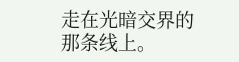走在光暗交界的那条线上。